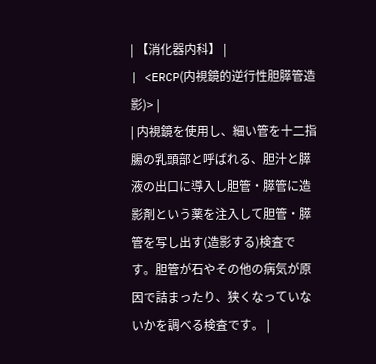| 【消化器内科】 |
| <ERCP(内視鏡的逆行性胆膵管造影)> |
| 内視鏡を使用し、細い管を十二指腸の乳頭部と呼ばれる、胆汁と膵液の出口に導入し胆管・膵管に造影剤という薬を注入して胆管・膵管を写し出す(造影する)検査です。胆管が石やその他の病気が原因で詰まったり、狭くなっていないかを調べる検査です。 |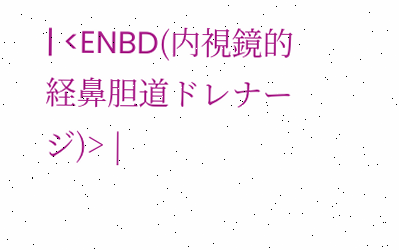| <ENBD(内視鏡的経鼻胆道ドレナージ)> |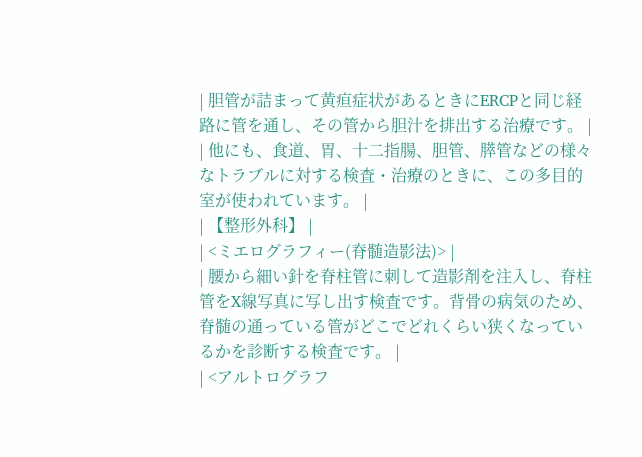| 胆管が詰まって黄疸症状があるときにERCPと同じ経路に管を通し、その管から胆汁を排出する治療です。 |
| 他にも、食道、胃、十二指腸、胆管、膵管などの様々なトラブルに対する検査・治療のときに、この多目的室が使われています。 |
| 【整形外科】 |
| <ミエログラフィー(脊髄造影法)> |
| 腰から細い針を脊柱管に刺して造影剤を注入し、脊柱管をX線写真に写し出す検査です。背骨の病気のため、脊髄の通っている管がどこでどれくらい狭くなっているかを診断する検査です。 |
| <アルトログラフ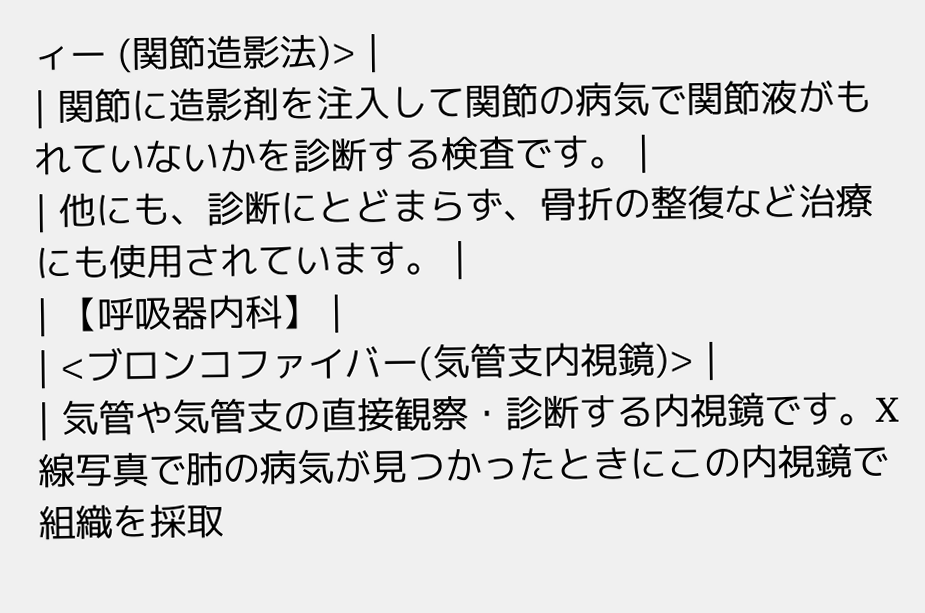ィー (関節造影法)> |
| 関節に造影剤を注入して関節の病気で関節液がもれていないかを診断する検査です。 |
| 他にも、診断にとどまらず、骨折の整復など治療にも使用されています。 |
| 【呼吸器内科】 |
| <ブロンコファイバー(気管支内視鏡)> |
| 気管や気管支の直接観察・診断する内視鏡です。X線写真で肺の病気が見つかったときにこの内視鏡で組織を採取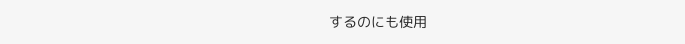するのにも使用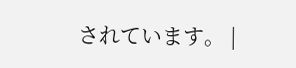されています。 |